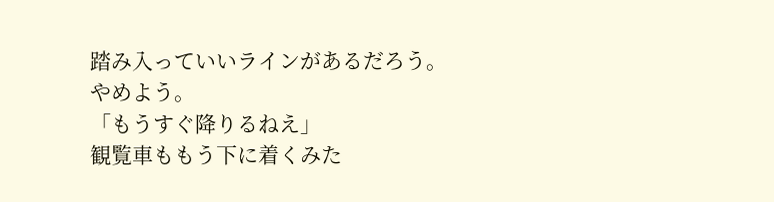踏み入っていいラインがあるだろう。
やめよう。
「もうすぐ降りるねえ」
観覧車ももう下に着くみた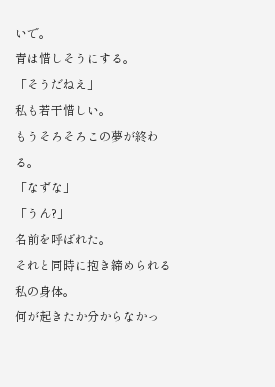いで。
青は惜しそうにする。
「そうだねえ」
私も若干惜しい。
もうそろそろこの夢が終わる。
「なずな」
「うん?」
名前を呼ばれた。
それと同時に抱き締められる私の身体。
何が起きたか分からなかっ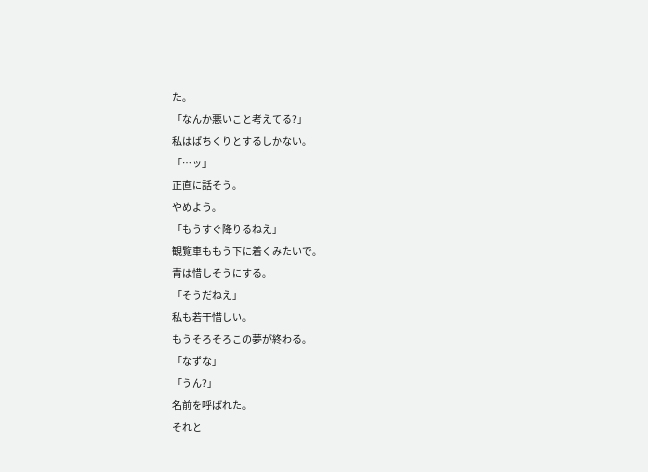た。
「なんか悪いこと考えてる?」
私はぱちくりとするしかない。
「…ッ」
正直に話そう。
やめよう。
「もうすぐ降りるねえ」
観覧車ももう下に着くみたいで。
青は惜しそうにする。
「そうだねえ」
私も若干惜しい。
もうそろそろこの夢が終わる。
「なずな」
「うん?」
名前を呼ばれた。
それと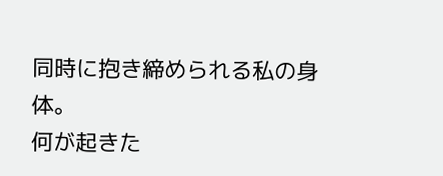同時に抱き締められる私の身体。
何が起きた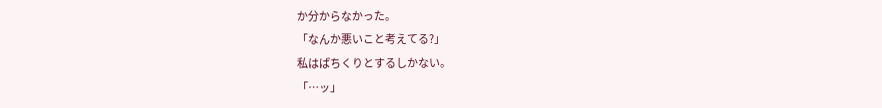か分からなかった。
「なんか悪いこと考えてる?」
私はぱちくりとするしかない。
「…ッ」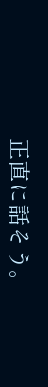正直に話そう。